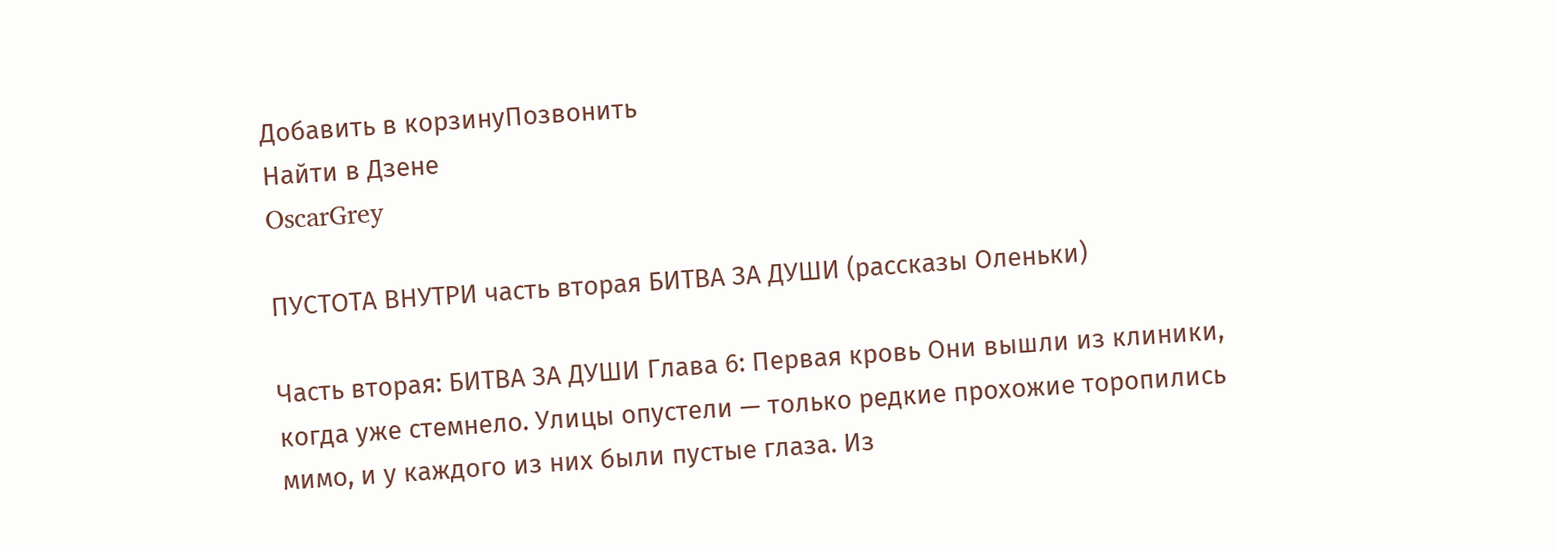Добавить в корзинуПозвонить
Найти в Дзене
OscarGrey

ПУСТОТА ВНУТРИ часть вторая БИТВА ЗА ДУШИ (рассказы Оленьки)

Часть вторая: БИТВА ЗА ДУШИ Глава 6: Первая кровь Они вышли из клиники, когда уже стемнело. Улицы опустели — только редкие прохожие торопились мимо, и у каждого из них были пустые глаза. Из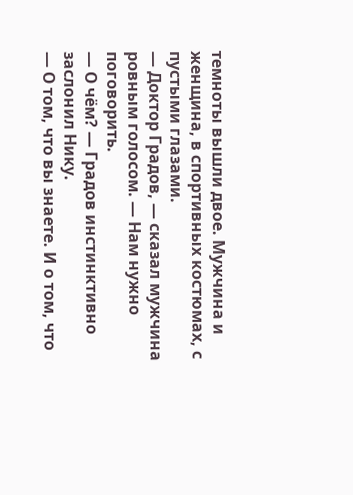темноты вышли двое. Мужчина и женщина, в спортивных костюмах, с пустыми глазами.
— Доктор Градов, — сказал мужчина ровным голосом. — Нам нужно поговорить.
— О чём? — Градов инстинктивно заслонил Нику.
— О том, что вы знаете. И о том, что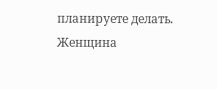планируете делать. Женщина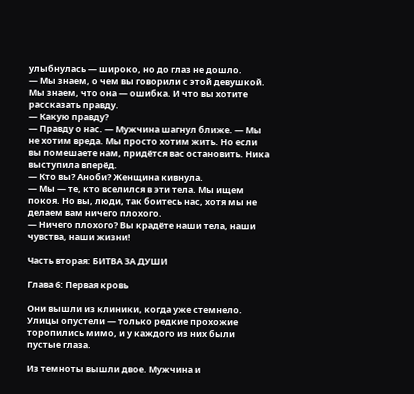улыбнулась — широко, но до глаз не дошло.
— Мы знаем, о чем вы говорили с этой девушкой. Мы знаем, что она — ошибка. И что вы хотите рассказать правду.
— Какую правду?
— Правду о нас. — Мужчина шагнул ближе. — Мы не хотим вреда. Мы просто хотим жить. Но если вы помешаете нам, придётся вас остановить. Ника выступила вперёд.
— Кто вы? Аноби? Женщина кивнула.
— Мы — те, кто вселился в эти тела. Мы ищем покоя. Но вы, люди, так боитесь нас, хотя мы не делаем вам ничего плохого.
— Ничего плохого? Вы крадёте наши тела, наши чувства, наши жизни!

Часть вторая: БИТВА ЗА ДУШИ

Глава 6: Первая кровь

Они вышли из клиники, когда уже стемнело. Улицы опустели — только редкие прохожие торопились мимо, и у каждого из них были пустые глаза.

Из темноты вышли двое. Мужчина и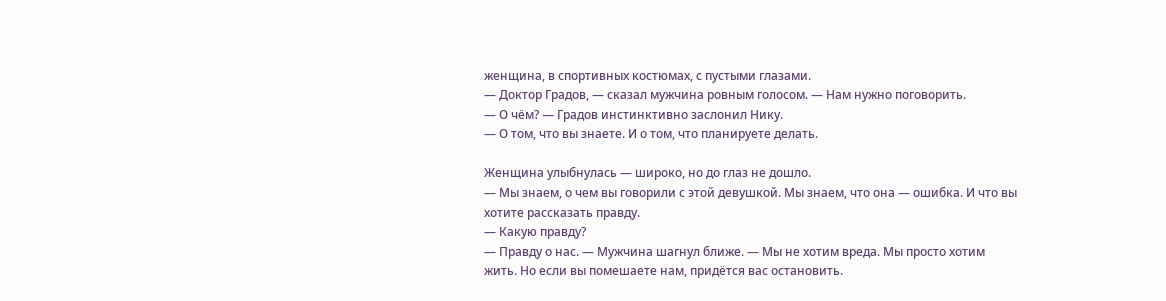женщина, в спортивных костюмах, с пустыми глазами.
— Доктор Градов, — сказал мужчина ровным голосом. — Нам нужно поговорить.
— О чём? — Градов инстинктивно заслонил Нику.
— О том, что вы знаете. И о том, что планируете делать.

Женщина улыбнулась — широко, но до глаз не дошло.
— Мы знаем, о чем вы говорили с этой девушкой. Мы знаем, что она — ошибка. И что вы хотите рассказать правду.
— Какую правду?
— Правду о нас. — Мужчина шагнул ближе. — Мы не хотим вреда. Мы просто хотим жить. Но если вы помешаете нам, придётся вас остановить.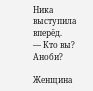Ника выступила вперёд.
— Кто вы? Аноби?

Женщина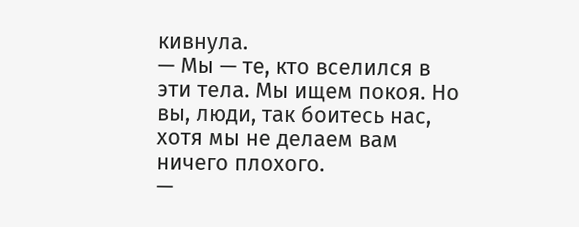кивнула.
— Мы — те, кто вселился в эти тела. Мы ищем покоя. Но вы, люди, так боитесь нас, хотя мы не делаем вам ничего плохого.
—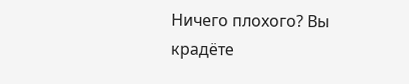Ничего плохого? Вы крадёте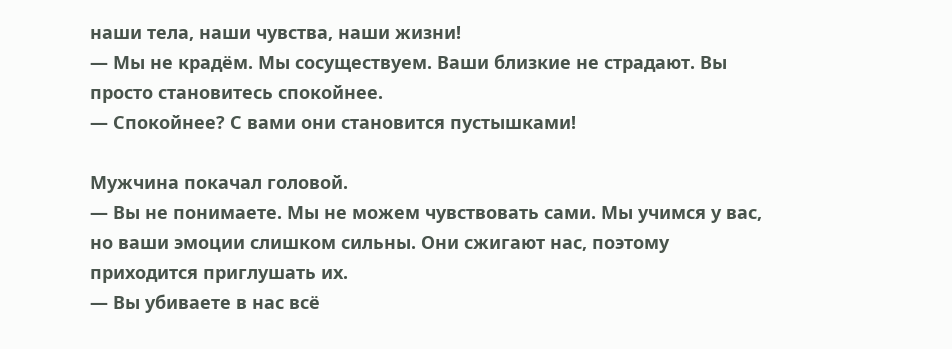наши тела, наши чувства, наши жизни!
— Мы не крадём. Мы сосуществуем. Ваши близкие не страдают. Вы просто становитесь спокойнее.
— Спокойнее? С вами они становится пустышками!

Мужчина покачал головой.
— Вы не понимаете. Мы не можем чувствовать сами. Мы учимся у вас, но ваши эмоции слишком сильны. Они сжигают нас, поэтому приходится приглушать их.
— Вы убиваете в нас всё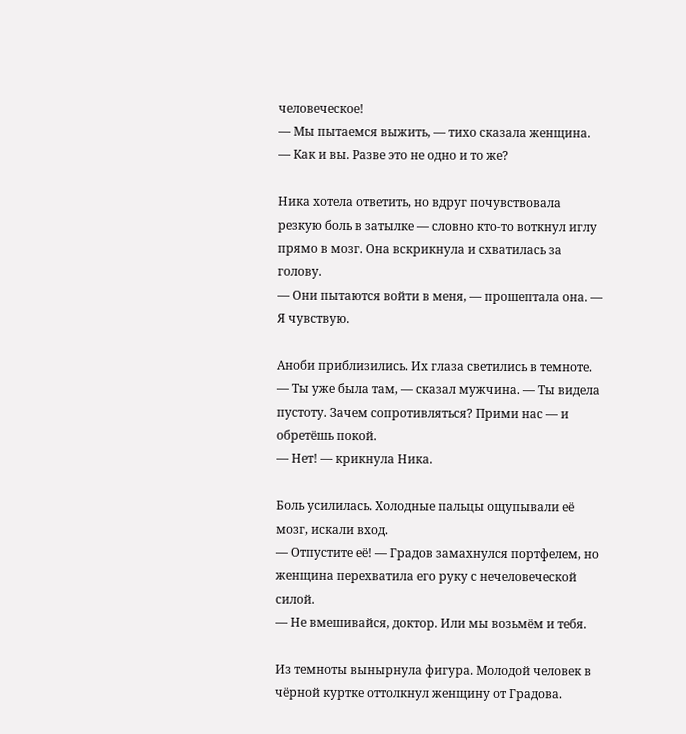человеческое!
— Мы пытаемся выжить, — тихо сказала женщина. — Как и вы. Разве это не одно и то же?

Ника хотела ответить, но вдруг почувствовала резкую боль в затылке — словно кто-то воткнул иглу прямо в мозг. Она вскрикнула и схватилась за голову.
— Они пытаются войти в меня, — прошептала она. — Я чувствую.

Аноби приблизились. Их глаза светились в темноте.
— Ты уже была там, — сказал мужчина. — Ты видела пустоту. Зачем сопротивляться? Прими нас — и обретёшь покой.
— Нет! — крикнула Ника.

Боль усилилась. Холодные пальцы ощупывали её мозг, искали вход.
— Отпустите её! — Градов замахнулся портфелем, но женщина перехватила его руку с нечеловеческой силой.
— Не вмешивайся, доктор. Или мы возьмём и тебя.

Из темноты вынырнула фигура. Молодой человек в чёрной куртке оттолкнул женщину от Градова.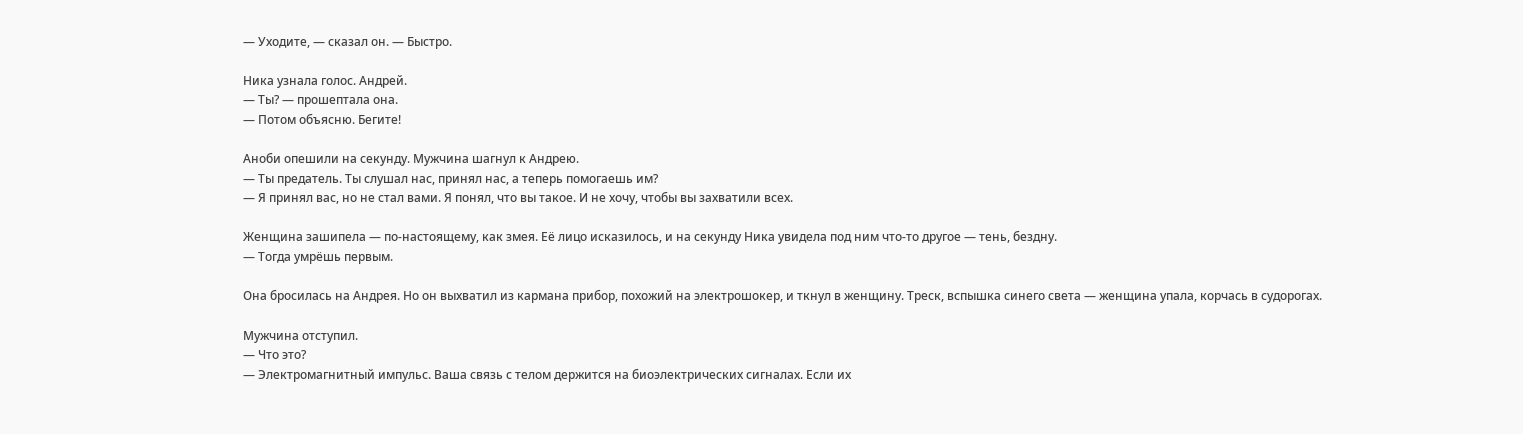— Уходите, — сказал он. — Быстро.

Ника узнала голос. Андрей.
— Ты? — прошептала она.
— Потом объясню. Бегите!

Аноби опешили на секунду. Мужчина шагнул к Андрею.
— Ты предатель. Ты слушал нас, принял нас, а теперь помогаешь им?
— Я принял вас, но не стал вами. Я понял, что вы такое. И не хочу, чтобы вы захватили всех.

Женщина зашипела — по-настоящему, как змея. Её лицо исказилось, и на секунду Ника увидела под ним что-то другое — тень, бездну.
— Тогда умрёшь первым.

Она бросилась на Андрея. Но он выхватил из кармана прибор, похожий на электрошокер, и ткнул в женщину. Треск, вспышка синего света — женщина упала, корчась в судорогах.

Мужчина отступил.
— Что это?
— Электромагнитный импульс. Ваша связь с телом держится на биоэлектрических сигналах. Если их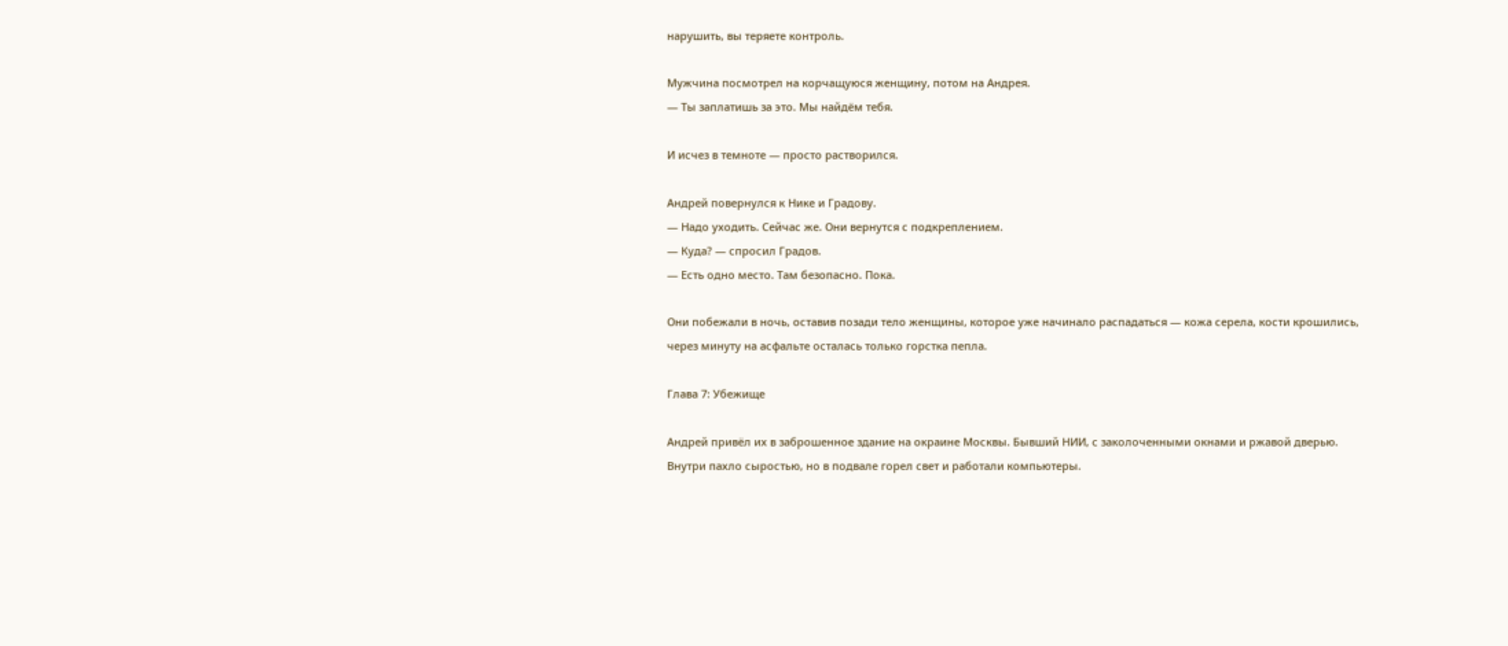нарушить, вы теряете контроль.

Мужчина посмотрел на корчащуюся женщину, потом на Андрея.
— Ты заплатишь за это. Мы найдём тебя.

И исчез в темноте — просто растворился.

Андрей повернулся к Нике и Градову.
— Надо уходить. Сейчас же. Они вернутся с подкреплением.
— Куда? — спросил Градов.
— Есть одно место. Там безопасно. Пока.

Они побежали в ночь, оставив позади тело женщины, которое уже начинало распадаться — кожа серела, кости крошились, через минуту на асфальте осталась только горстка пепла.

Глава 7: Убежище

Андрей привёл их в заброшенное здание на окраине Москвы. Бывший НИИ, с заколоченными окнами и ржавой дверью. Внутри пахло сыростью, но в подвале горел свет и работали компьютеры.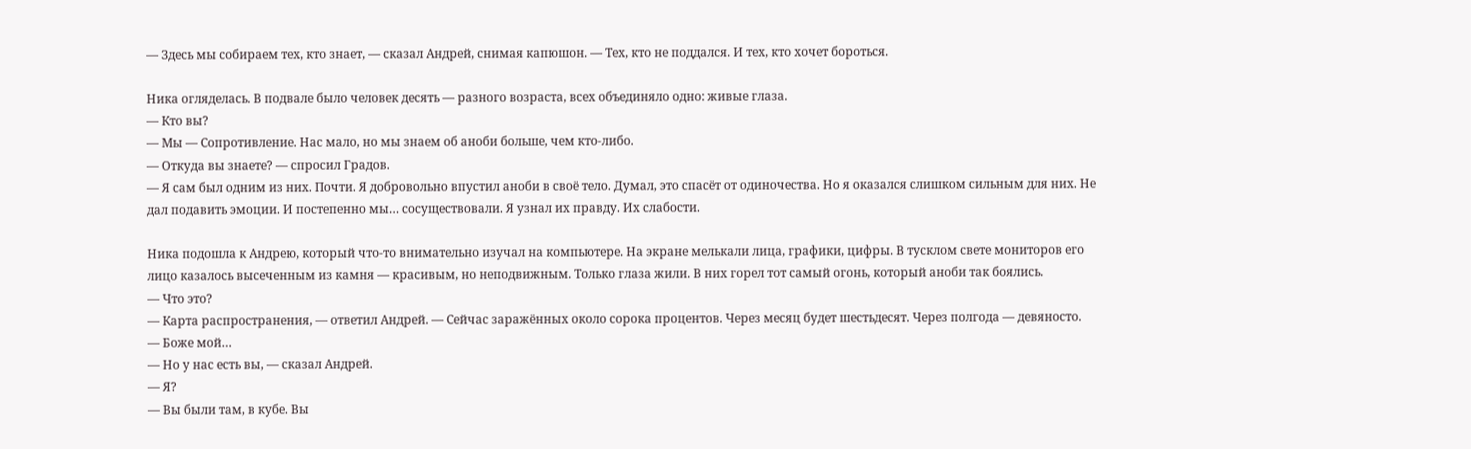— Здесь мы собираем тех, кто знает, — сказал Андрей, снимая капюшон. — Тех, кто не поддался. И тех, кто хочет бороться.

Ника огляделась. В подвале было человек десять — разного возраста, всех объединяло одно: живые глаза.
— Кто вы?
— Мы — Сопротивление. Нас мало, но мы знаем об аноби больше, чем кто-либо.
— Откуда вы знаете? — спросил Градов.
— Я сам был одним из них. Почти. Я добровольно впустил аноби в своё тело. Думал, это спасёт от одиночества. Но я оказался слишком сильным для них. Не дал подавить эмоции. И постепенно мы… сосуществовали. Я узнал их правду. Их слабости.

Ника подошла к Андрею, который что-то внимательно изучал на компьютере. На экране мелькали лица, графики, цифры. В тусклом свете мониторов его лицо казалось высеченным из камня — красивым, но неподвижным. Только глаза жили. В них горел тот самый огонь, который аноби так боялись.
— Что это?
— Карта распространения, — ответил Андрей. — Сейчас заражённых около сорока процентов. Через месяц будет шестьдесят. Через полгода — девяносто.
— Боже мой…
— Но у нас есть вы, — сказал Андрей.
— Я?
— Вы были там, в кубе. Вы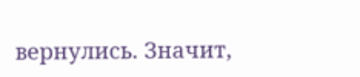вернулись. Значит,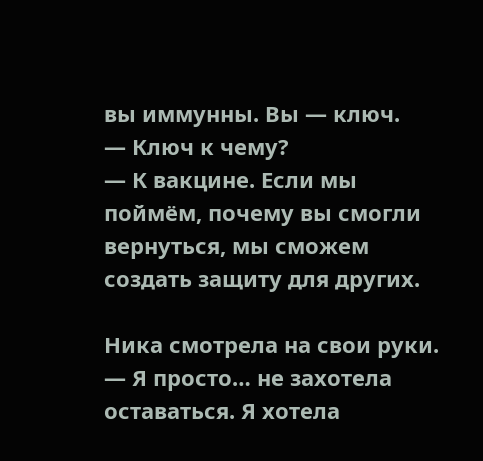вы иммунны. Вы — ключ.
— Ключ к чему?
— К вакцине. Если мы поймём, почему вы смогли вернуться, мы сможем создать защиту для других.

Ника смотрела на свои руки.
— Я просто… не захотела оставаться. Я хотела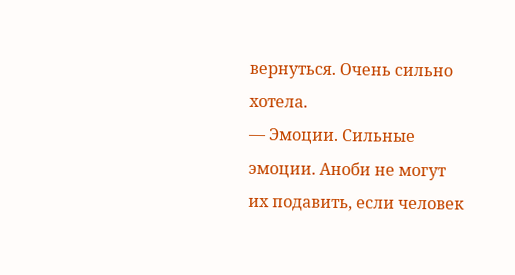вернуться. Очень сильно хотела.
— Эмоции. Сильные эмоции. Аноби не могут их подавить, если человек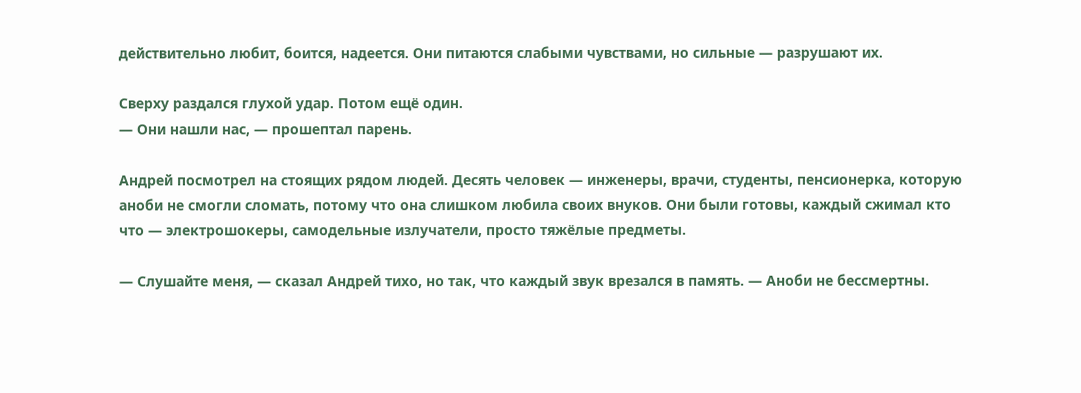действительно любит, боится, надеется. Они питаются слабыми чувствами, но сильные — разрушают их.

Сверху раздался глухой удар. Потом ещё один.
— Они нашли нас, — прошептал парень.

Андрей посмотрел на стоящих рядом людей. Десять человек — инженеры, врачи, студенты, пенсионерка, которую аноби не смогли сломать, потому что она слишком любила своих внуков. Они были готовы, каждый сжимал кто что — электрошокеры, самодельные излучатели, просто тяжёлые предметы.

— Слушайте меня, — сказал Андрей тихо, но так, что каждый звук врезался в память. — Аноби не бессмертны.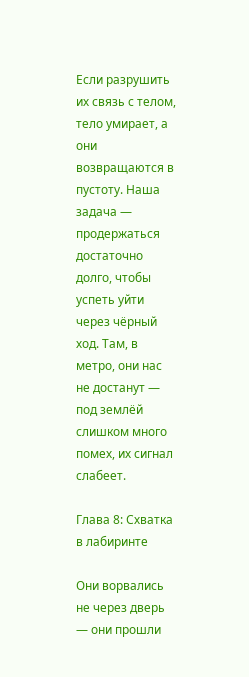Если разрушить их связь с телом, тело умирает, а они возвращаются в пустоту. Наша задача — продержаться достаточно долго, чтобы успеть уйти через чёрный ход. Там, в метро, они нас не достанут — под землёй слишком много помех, их сигнал слабеет.

Глава 8: Схватка в лабиринте

Они ворвались не через дверь — они прошли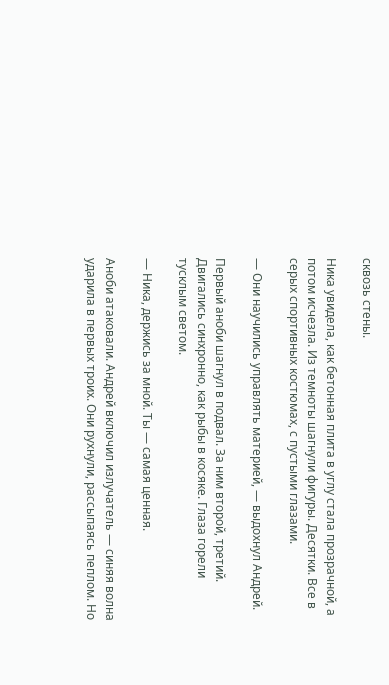сквозь стены.

Ника увидела, как бетонная плита в углу стала прозрачной, а потом исчезла. Из темноты шагнули фигуры. Десятки. Все в серых спортивных костюмах, с пустыми глазами.

— Они научились управлять материей, — выдохнул Андрей.

Первый аноби шагнул в подвал. За ним второй, третий. Двигались синхронно, как рыбы в косяке. Глаза горели тусклым светом.

— Ника, держись за мной. Ты — самая ценная.

Аноби атаковали. Андрей включил излучатель — синяя волна ударила в первых троих. Они рухнули, рассыпаясь пеплом. Но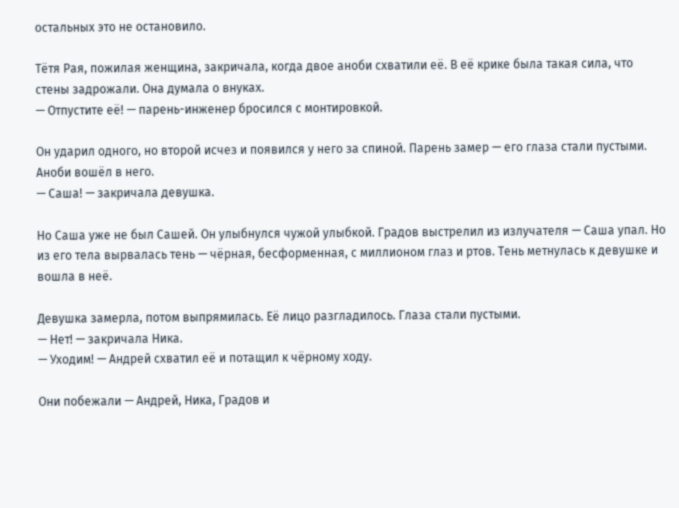остальных это не остановило.

Тётя Рая, пожилая женщина, закричала, когда двое аноби схватили её. В её крике была такая сила, что стены задрожали. Она думала о внуках.
— Отпустите её! — парень-инженер бросился с монтировкой.

Он ударил одного, но второй исчез и появился у него за спиной. Парень замер — его глаза стали пустыми. Аноби вошёл в него.
— Саша! — закричала девушка.

Но Саша уже не был Сашей. Он улыбнулся чужой улыбкой. Градов выстрелил из излучателя — Саша упал. Но из его тела вырвалась тень — чёрная, бесформенная, с миллионом глаз и ртов. Тень метнулась к девушке и вошла в неё.

Девушка замерла, потом выпрямилась. Её лицо разгладилось. Глаза стали пустыми.
— Нет! — закричала Ника.
— Уходим! — Андрей схватил её и потащил к чёрному ходу.

Они побежали — Андрей, Ника, Градов и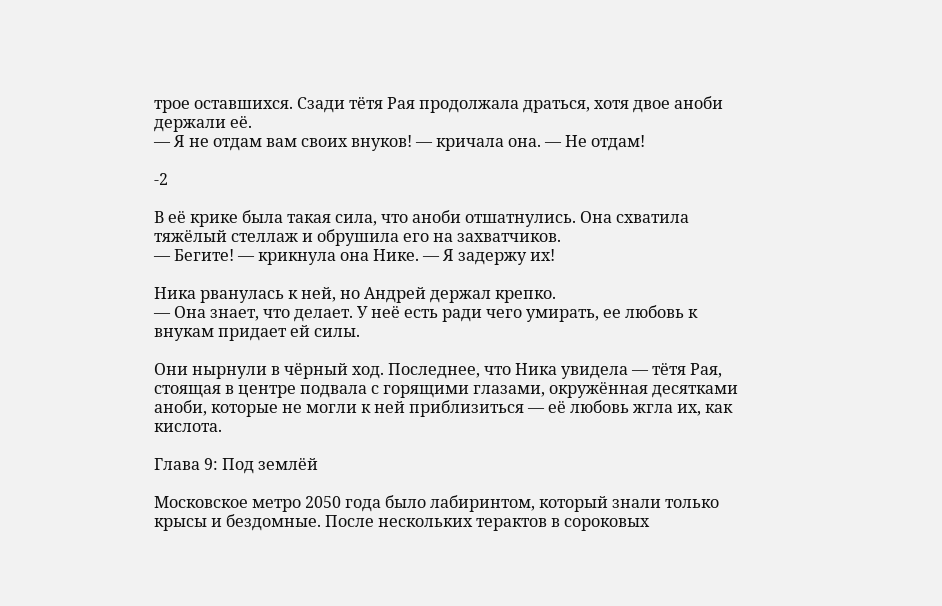трое оставшихся. Сзади тётя Рая продолжала драться, хотя двое аноби держали её.
— Я не отдам вам своих внуков! — кричала она. — Не отдам!

-2

В её крике была такая сила, что аноби отшатнулись. Она схватила тяжёлый стеллаж и обрушила его на захватчиков.
— Бегите! — крикнула она Нике. — Я задержу их!

Ника рванулась к ней, но Андрей держал крепко.
— Она знает, что делает. У неё есть ради чего умирать, ее любовь к внукам придает ей силы.

Они нырнули в чёрный ход. Последнее, что Ника увидела — тётя Рая, стоящая в центре подвала с горящими глазами, окружённая десятками аноби, которые не могли к ней приблизиться — её любовь жгла их, как кислота.

Глава 9: Под землёй

Московское метро 2050 года было лабиринтом, который знали только крысы и бездомные. После нескольких терактов в сороковых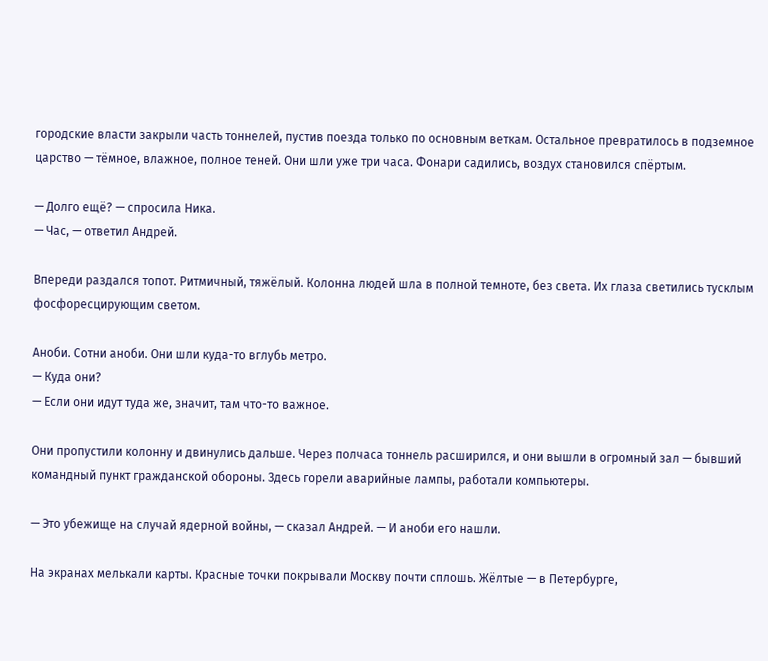городские власти закрыли часть тоннелей, пустив поезда только по основным веткам. Остальное превратилось в подземное царство — тёмное, влажное, полное теней. Они шли уже три часа. Фонари садились, воздух становился спёртым.

— Долго ещё? — спросила Ника.
— Час, — ответил Андрей.

Впереди раздался топот. Ритмичный, тяжёлый. Колонна людей шла в полной темноте, без света. Их глаза светились тусклым фосфоресцирующим светом.

Аноби. Сотни аноби. Они шли куда-то вглубь метро.
— Куда они?
— Если они идут туда же, значит, там что-то важное.

Они пропустили колонну и двинулись дальше. Через полчаса тоннель расширился, и они вышли в огромный зал — бывший командный пункт гражданской обороны. Здесь горели аварийные лампы, работали компьютеры.

— Это убежище на случай ядерной войны, — сказал Андрей. — И аноби его нашли.

На экранах мелькали карты. Красные точки покрывали Москву почти сплошь. Жёлтые — в Петербурге,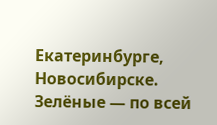Екатеринбурге, Новосибирске. Зелёные — по всей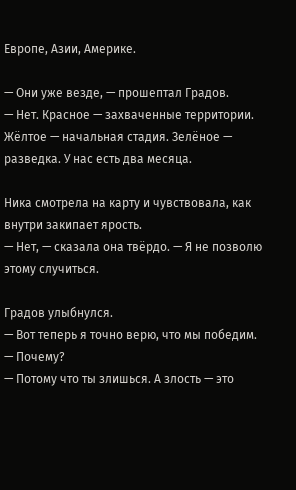Европе, Азии, Америке.

— Они уже везде, — прошептал Градов.
— Нет. Красное — захваченные территории. Жёлтое — начальная стадия. Зелёное — разведка. У нас есть два месяца.

Ника смотрела на карту и чувствовала, как внутри закипает ярость.
— Нет, — сказала она твёрдо. — Я не позволю этому случиться.

Градов улыбнулся.
— Вот теперь я точно верю, что мы победим.
— Почему?
— Потому что ты злишься. А злость — это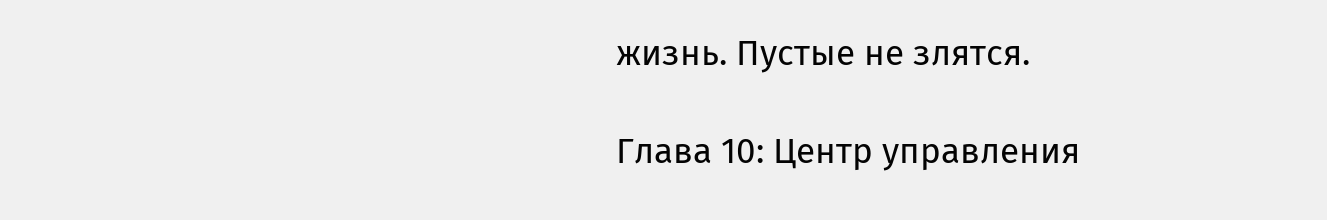жизнь. Пустые не злятся.

Глава 10: Центр управления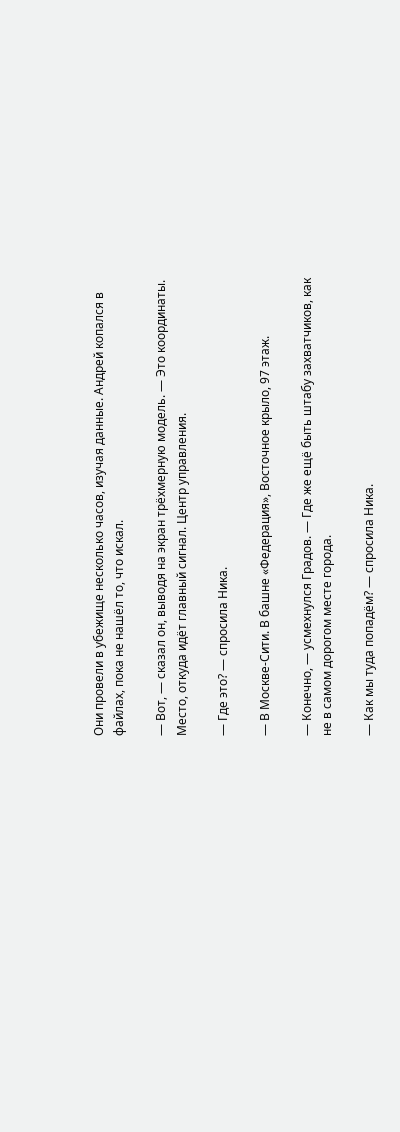Они провели в убежище несколько часов, изучая данные. Андрей копался в файлах, пока не нашёл то, что искал.

— Вот, — сказал он, выводя на экран трёхмерную модель. — Это координаты. Место, откуда идёт главный сигнал. Центр управления.

— Где это? — спросила Ника.

— В Москве-Сити. В башне «Федерация», Восточное крыло, 97 этаж.

— Конечно, — усмехнулся Градов. — Где же ещё быть штабу захватчиков, как не в самом дорогом месте города.

— Как мы туда попадём? — спросила Ника.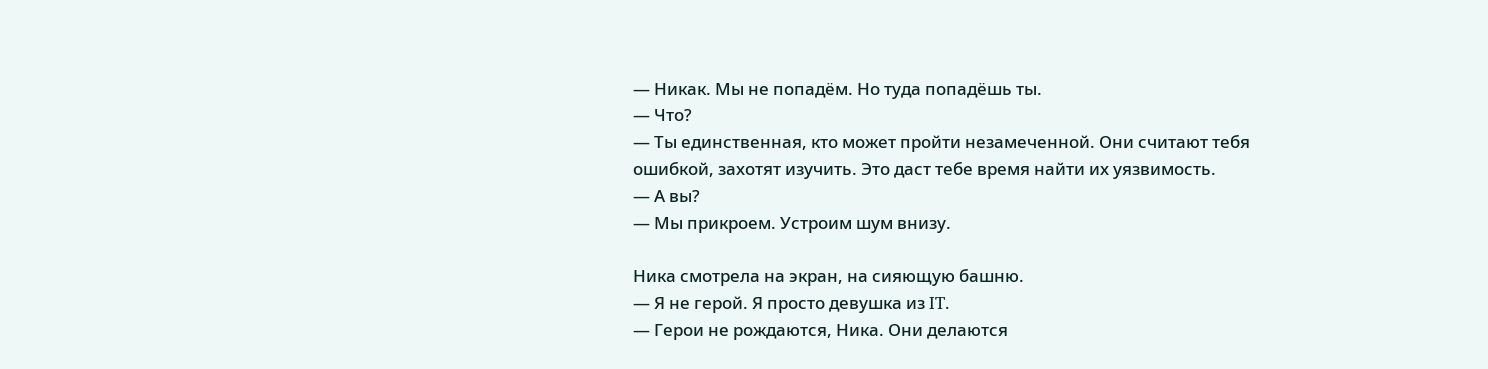— Никак. Мы не попадём. Но туда попадёшь ты.
— Что?
— Ты единственная, кто может пройти незамеченной. Они считают тебя ошибкой, захотят изучить. Это даст тебе время найти их уязвимость.
— А вы?
— Мы прикроем. Устроим шум внизу.

Ника смотрела на экран, на сияющую башню.
— Я не герой. Я просто девушка из IT.
— Герои не рождаются, Ника. Они делаются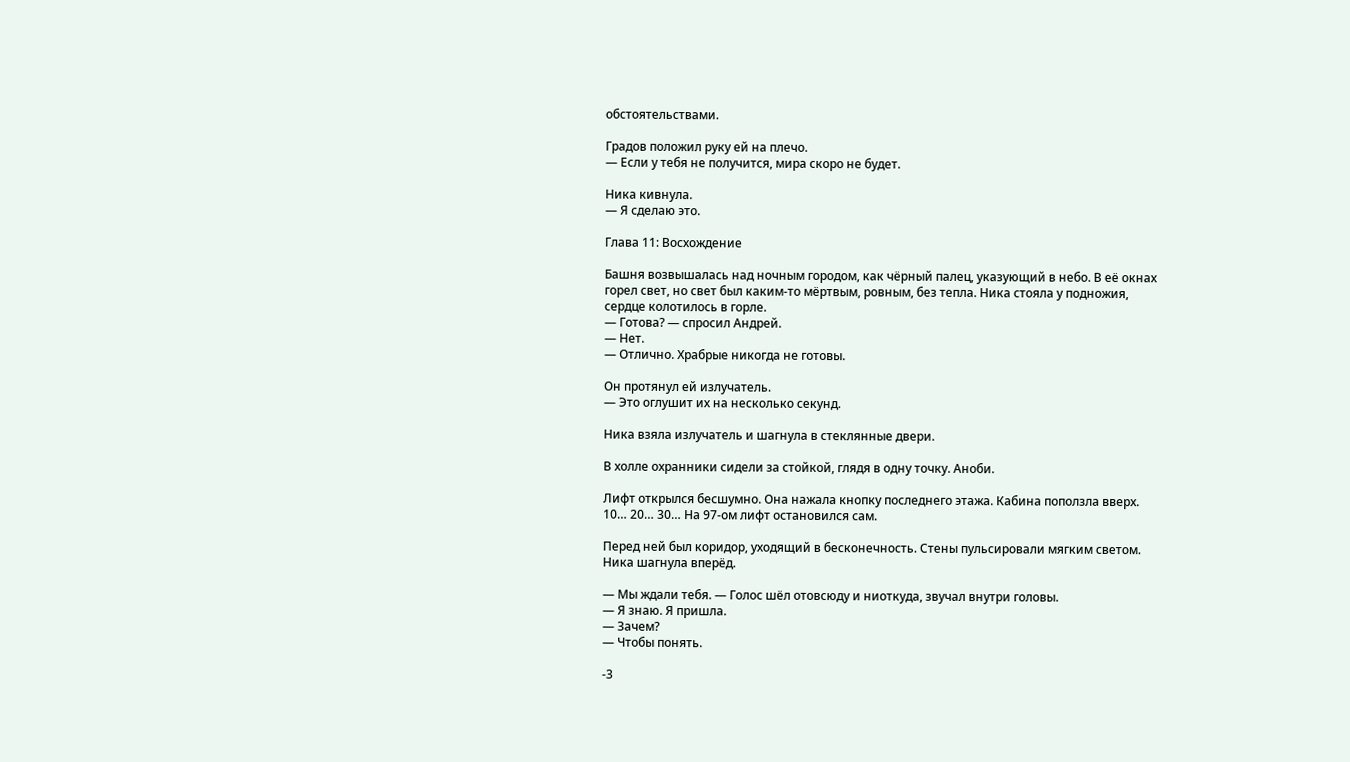обстоятельствами.

Градов положил руку ей на плечо.
— Если у тебя не получится, мира скоро не будет.

Ника кивнула.
— Я сделаю это.

Глава 11: Восхождение

Башня возвышалась над ночным городом, как чёрный палец, указующий в небо. В её окнах горел свет, но свет был каким-то мёртвым, ровным, без тепла. Ника стояла у подножия, сердце колотилось в горле.
— Готова? — спросил Андрей.
— Нет.
— Отлично. Храбрые никогда не готовы.

Он протянул ей излучатель.
— Это оглушит их на несколько секунд.

Ника взяла излучатель и шагнула в стеклянные двери.

В холле охранники сидели за стойкой, глядя в одну точку. Аноби.

Лифт открылся бесшумно. Она нажала кнопку последнего этажа. Кабина поползла вверх. 10… 20… 30… На 97-ом лифт остановился сам.

Перед ней был коридор, уходящий в бесконечность. Стены пульсировали мягким светом. Ника шагнула вперёд.

— Мы ждали тебя. — Голос шёл отовсюду и ниоткуда, звучал внутри головы.
— Я знаю. Я пришла.
— Зачем?
— Чтобы понять.

-3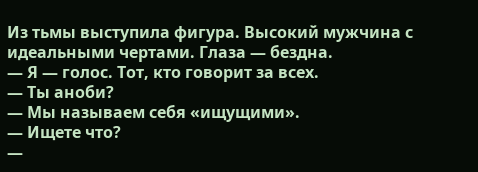Из тьмы выступила фигура. Высокий мужчина с идеальными чертами. Глаза — бездна.
— Я — голос. Тот, кто говорит за всех.
— Ты аноби?
— Мы называем себя «ищущими».
— Ищете что?
—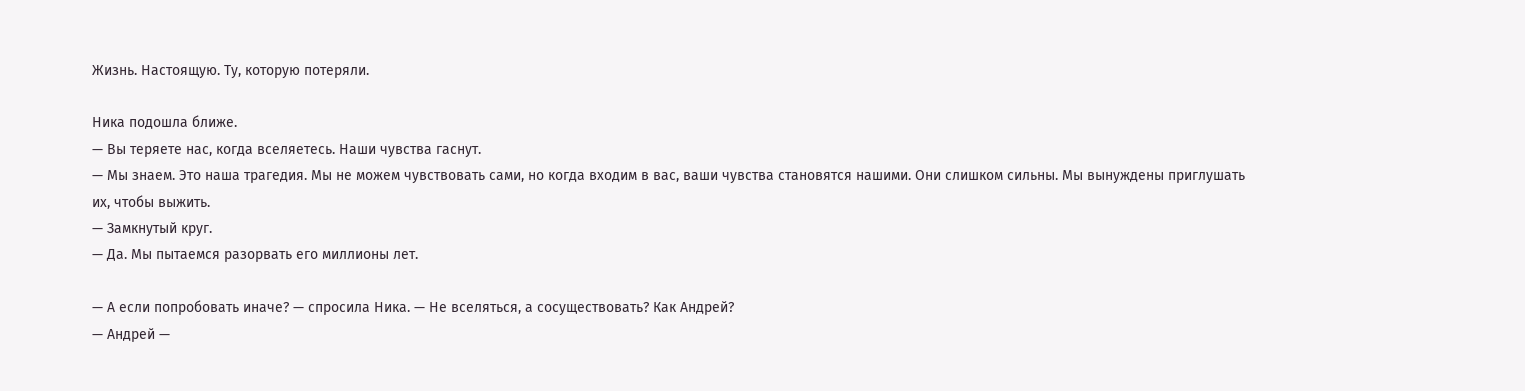Жизнь. Настоящую. Ту, которую потеряли.

Ника подошла ближе.
— Вы теряете нас, когда вселяетесь. Наши чувства гаснут.
— Мы знаем. Это наша трагедия. Мы не можем чувствовать сами, но когда входим в вас, ваши чувства становятся нашими. Они слишком сильны. Мы вынуждены приглушать их, чтобы выжить.
— Замкнутый круг.
— Да. Мы пытаемся разорвать его миллионы лет.

— А если попробовать иначе? — спросила Ника. — Не вселяться, а сосуществовать? Как Андрей?
— Андрей —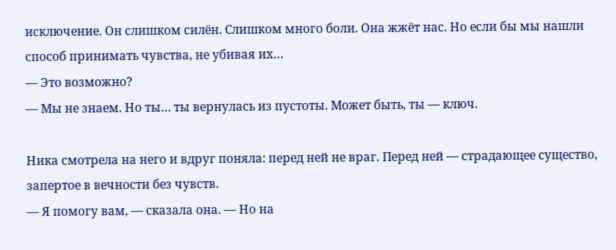исключение. Он слишком силён. Слишком много боли. Она жжёт нас. Но если бы мы нашли способ принимать чувства, не убивая их…
— Это возможно?
— Мы не знаем. Но ты… ты вернулась из пустоты. Может быть, ты — ключ.

Ника смотрела на него и вдруг поняла: перед ней не враг. Перед ней — страдающее существо, запертое в вечности без чувств.
— Я помогу вам, — сказала она. — Но на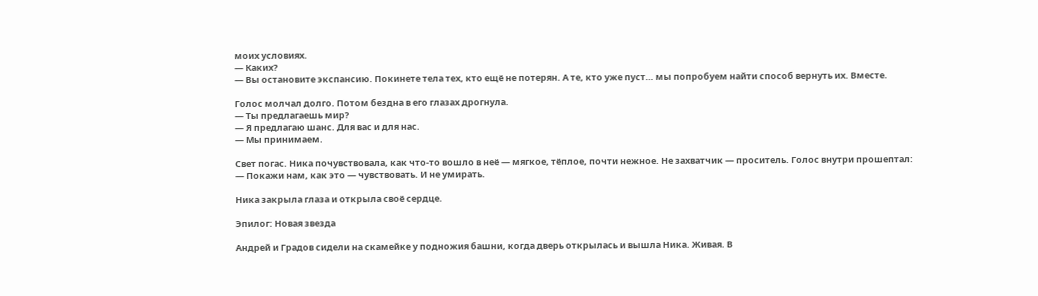моих условиях.
— Каких?
— Вы остановите экспансию. Покинете тела тех, кто ещё не потерян. А те, кто уже пуст… мы попробуем найти способ вернуть их. Вместе.

Голос молчал долго. Потом бездна в его глазах дрогнула.
— Ты предлагаешь мир?
— Я предлагаю шанс. Для вас и для нас.
— Мы принимаем.

Свет погас. Ника почувствовала, как что-то вошло в неё — мягкое, тёплое, почти нежное. Не захватчик — проситель. Голос внутри прошептал:
— Покажи нам, как это — чувствовать. И не умирать.

Ника закрыла глаза и открыла своё сердце.

Эпилог: Новая звезда

Андрей и Градов сидели на скамейке у подножия башни, когда дверь открылась и вышла Ника. Живая. В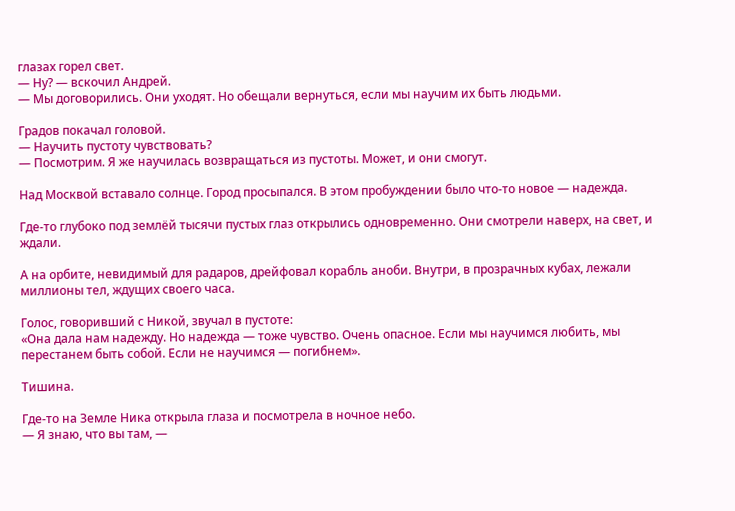глазах горел свет.
— Ну? — вскочил Андрей.
— Мы договорились. Они уходят. Но обещали вернуться, если мы научим их быть людьми.

Градов покачал головой.
— Научить пустоту чувствовать?
— Посмотрим. Я же научилась возвращаться из пустоты. Может, и они смогут.

Над Москвой вставало солнце. Город просыпался. В этом пробуждении было что-то новое — надежда.

Где-то глубоко под землёй тысячи пустых глаз открылись одновременно. Они смотрели наверх, на свет, и ждали.

А на орбите, невидимый для радаров, дрейфовал корабль аноби. Внутри, в прозрачных кубах, лежали миллионы тел, ждущих своего часа.

Голос, говоривший с Никой, звучал в пустоте:
«Она дала нам надежду. Но надежда — тоже чувство. Очень опасное. Если мы научимся любить, мы перестанем быть собой. Если не научимся — погибнем».

Тишина.

Где-то на Земле Ника открыла глаза и посмотрела в ночное небо.
— Я знаю, что вы там, —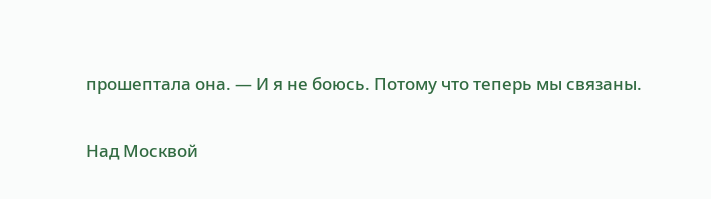прошептала она. — И я не боюсь. Потому что теперь мы связаны.

Над Москвой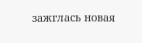зажглась новая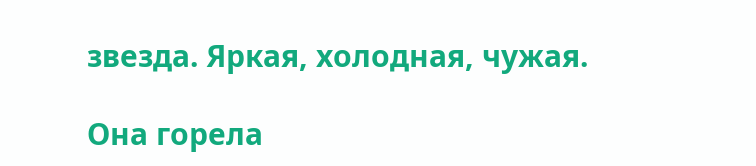звезда. Яркая, холодная, чужая.

Она горела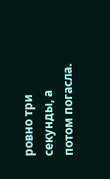ровно три секунды, а потом погасла.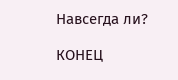Навсегда ли?

КОНЕЦ